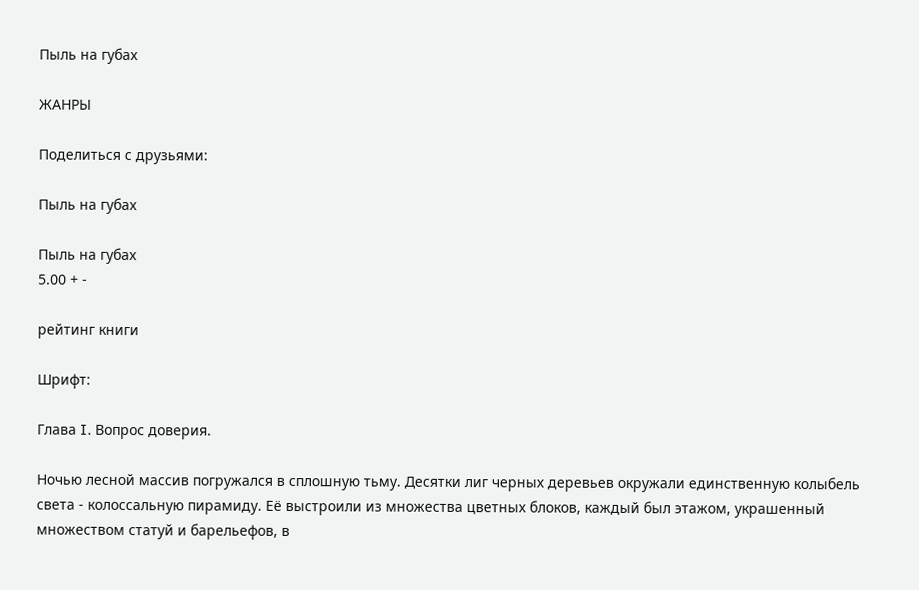Пыль на губах

ЖАНРЫ

Поделиться с друзьями:

Пыль на губах

Пыль на губах
5.00 + -

рейтинг книги

Шрифт:

Глава I. Вопрос доверия.

Ночью лесной массив погружался в сплошную тьму. Десятки лиг черных деревьев окружали единственную колыбель света - колоссальную пирамиду. Её выстроили из множества цветных блоков, каждый был этажом, украшенный множеством статуй и барельефов, в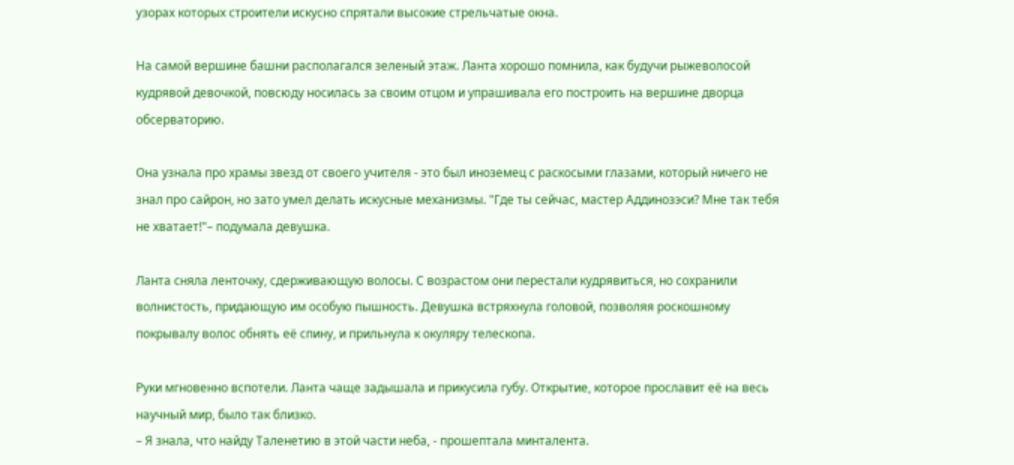узорах которых строители искусно спрятали высокие стрельчатые окна.

На самой вершине башни располагался зеленый этаж. Ланта хорошо помнила, как будучи рыжеволосой кудрявой девочкой, повсюду носилась за своим отцом и упрашивала его построить на вершине дворца обсерваторию.

Она узнала про храмы звезд от своего учителя - это был иноземец с раскосыми глазами, который ничего не знал про сайрон, но зато умел делать искусные механизмы. "Где ты сейчас, мастер Аддинозэси? Мне так тебя не хватает!"– подумала девушка.

Ланта сняла ленточку, сдерживающую волосы. С возрастом они перестали кудрявиться, но сохранили волнистость, придающую им особую пышность. Девушка встряхнула головой, позволяя роскошному покрывалу волос обнять её спину, и прильнула к окуляру телескопа.

Руки мгновенно вспотели. Ланта чаще задышала и прикусила губу. Открытие, которое прославит её на весь научный мир, было так близко.
– Я знала, что найду Таленетию в этой части неба, - прошептала минталента.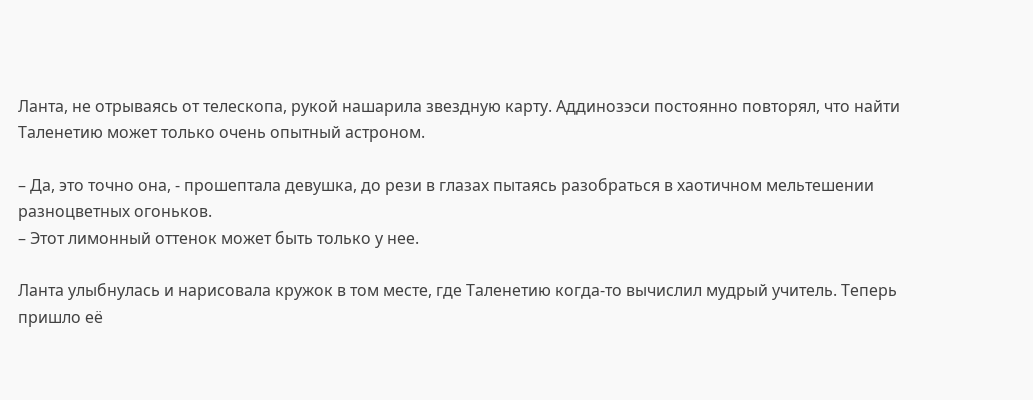Ланта, не отрываясь от телескопа, рукой нашарила звездную карту. Аддинозэси постоянно повторял, что найти Таленетию может только очень опытный астроном.

– Да, это точно она, - прошептала девушка, до рези в глазах пытаясь разобраться в хаотичном мельтешении разноцветных огоньков.
– Этот лимонный оттенок может быть только у нее.

Ланта улыбнулась и нарисовала кружок в том месте, где Таленетию когда-то вычислил мудрый учитель. Теперь пришло её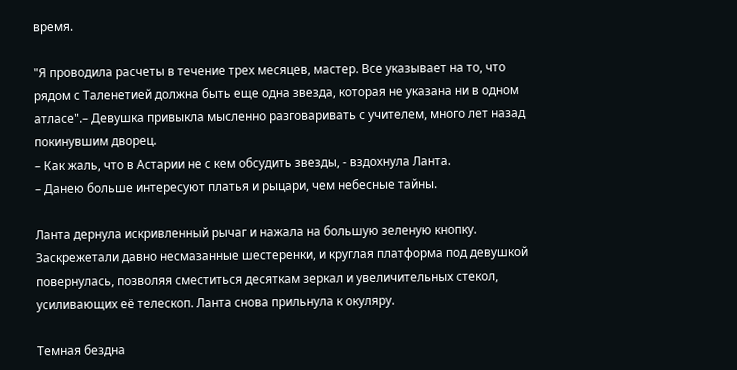время.

"Я проводила расчеты в течение трех месяцев, мастер. Все указывает на то, что рядом с Таленетией должна быть еще одна звезда, которая не указана ни в одном атласе".– Девушка привыкла мысленно разговаривать с учителем, много лет назад покинувшим дворец.
– Как жаль, что в Астарии не с кем обсудить звезды, - вздохнула Ланта.
– Данею больше интересуют платья и рыцари, чем небесные тайны.

Ланта дернула искривленный рычаг и нажала на большую зеленую кнопку. Заскрежетали давно несмазанные шестеренки, и круглая платформа под девушкой повернулась, позволяя сместиться десяткам зеркал и увеличительных стекол, усиливающих её телескоп. Ланта снова прильнула к окуляру.

Темная бездна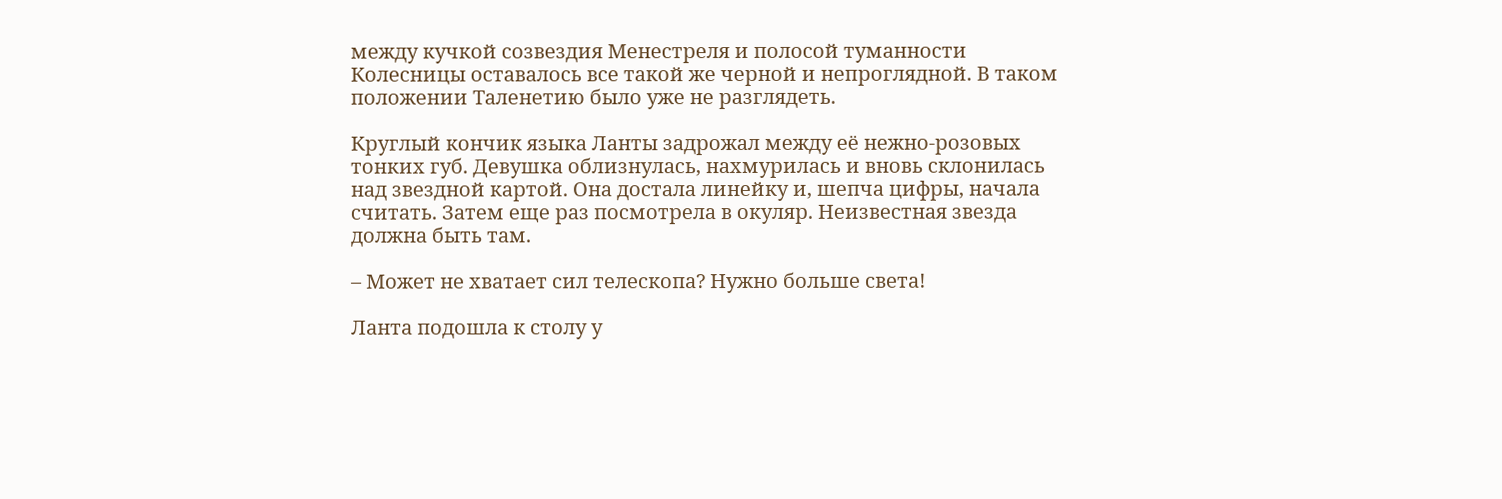между кучкой созвездия Менестреля и полосой туманности Колесницы оставалось все такой же черной и непроглядной. В таком положении Таленетию было уже не разглядеть.

Круглый кончик языка Ланты задрожал между её нежно-розовых тонких губ. Девушка облизнулась, нахмурилась и вновь склонилась над звездной картой. Она достала линейку и, шепча цифры, начала считать. Затем еще раз посмотрела в окуляр. Неизвестная звезда должна быть там.

– Может не хватает сил телескопа? Нужно больше света!

Ланта подошла к столу у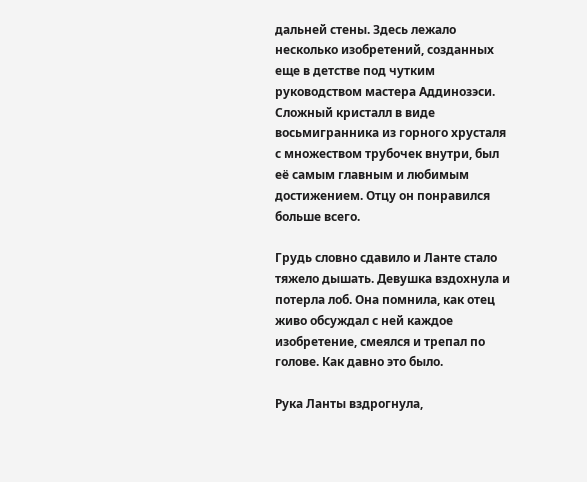дальней стены. Здесь лежало несколько изобретений, созданных еще в детстве под чутким руководством мастера Аддинозэси. Сложный кристалл в виде восьмигранника из горного хрусталя с множеством трубочек внутри, был её самым главным и любимым достижением. Отцу он понравился больше всего.

Грудь словно сдавило и Ланте стало тяжело дышать. Девушка вздохнула и потерла лоб. Она помнила, как отец живо обсуждал с ней каждое изобретение, смеялся и трепал по голове. Как давно это было.

Рука Ланты вздрогнула,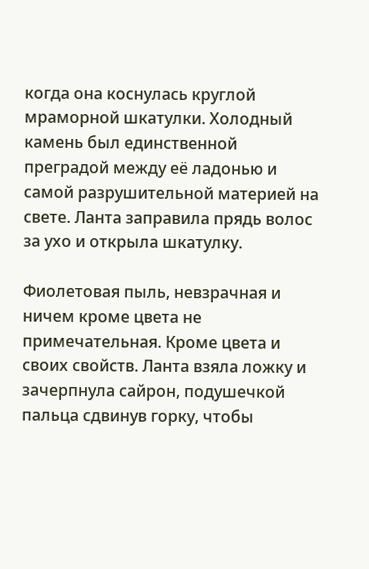когда она коснулась круглой мраморной шкатулки. Холодный камень был единственной преградой между её ладонью и самой разрушительной материей на свете. Ланта заправила прядь волос за ухо и открыла шкатулку.

Фиолетовая пыль, невзрачная и ничем кроме цвета не примечательная. Кроме цвета и своих свойств. Ланта взяла ложку и зачерпнула сайрон, подушечкой пальца сдвинув горку, чтобы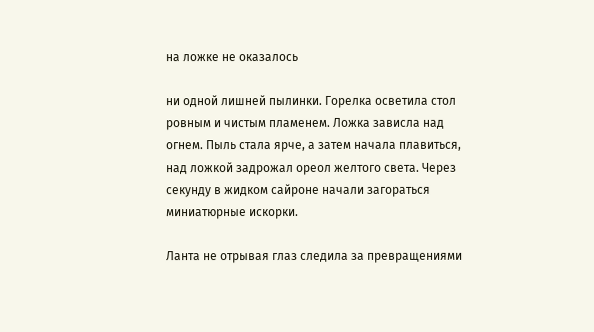на ложке не оказалось

ни одной лишней пылинки. Горелка осветила стол ровным и чистым пламенем. Ложка зависла над огнем. Пыль стала ярче, а затем начала плавиться, над ложкой задрожал ореол желтого света. Через секунду в жидком сайроне начали загораться миниатюрные искорки.

Ланта не отрывая глаз следила за превращениями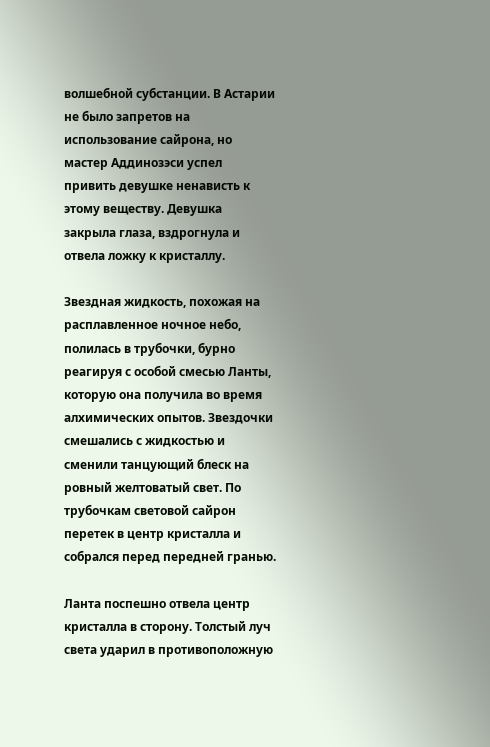волшебной субстанции. В Астарии не было запретов на использование сайрона, но мастер Аддинозэси успел привить девушке ненависть к этому веществу. Девушка закрыла глаза, вздрогнула и отвела ложку к кристаллу.

Звездная жидкость, похожая на расплавленное ночное небо, полилась в трубочки, бурно реагируя с особой смесью Ланты, которую она получила во время алхимических опытов. Звездочки смешались с жидкостью и сменили танцующий блеск на ровный желтоватый свет. По трубочкам световой сайрон перетек в центр кристалла и собрался перед передней гранью.

Ланта поспешно отвела центр кристалла в сторону. Толстый луч света ударил в противоположную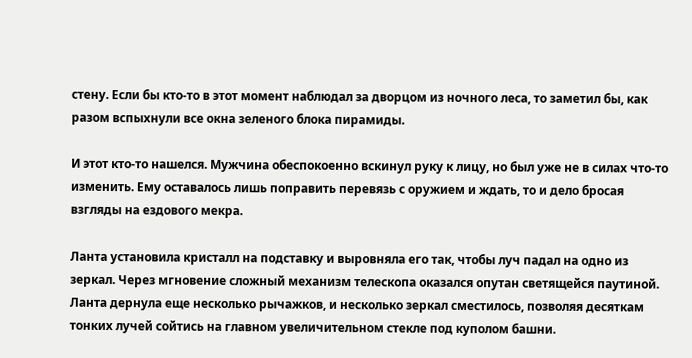стену. Если бы кто-то в этот момент наблюдал за дворцом из ночного леса, то заметил бы, как разом вспыхнули все окна зеленого блока пирамиды.

И этот кто-то нашелся. Мужчина обеспокоенно вскинул руку к лицу, но был уже не в силах что-то изменить. Ему оставалось лишь поправить перевязь с оружием и ждать, то и дело бросая взгляды на ездового мекра.

Ланта установила кристалл на подставку и выровняла его так, чтобы луч падал на одно из зеркал. Через мгновение сложный механизм телескопа оказался опутан светящейся паутиной. Ланта дернула еще несколько рычажков, и несколько зеркал сместилось, позволяя десяткам тонких лучей сойтись на главном увеличительном стекле под куполом башни.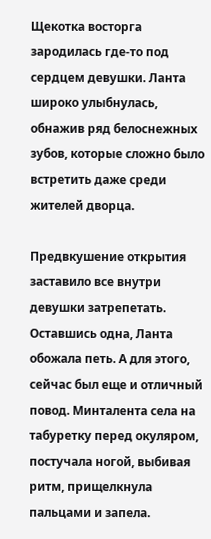Щекотка восторга зародилась где-то под сердцем девушки. Ланта широко улыбнулась, обнажив ряд белоснежных зубов, которые сложно было встретить даже среди жителей дворца.

Предвкушение открытия заставило все внутри девушки затрепетать. Оставшись одна, Ланта обожала петь. А для этого, сейчас был еще и отличный повод. Минталента села на табуретку перед окуляром, постучала ногой, выбивая ритм, прищелкнула пальцами и запела.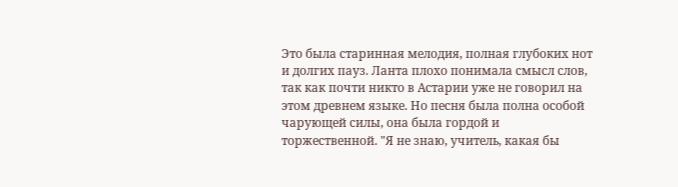Это была старинная мелодия, полная глубоких нот и долгих пауз. Ланта плохо понимала смысл слов, так как почти никто в Астарии уже не говорил на этом древнем языке. Но песня была полна особой чарующей силы, она была гордой и торжественной. "Я не знаю, учитель, какая бы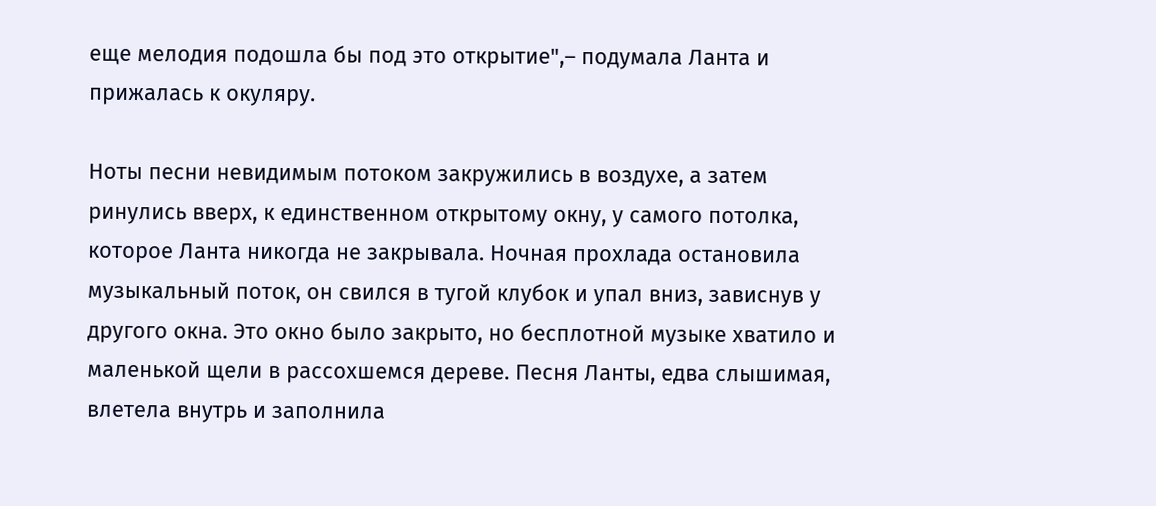еще мелодия подошла бы под это открытие",– подумала Ланта и прижалась к окуляру.

Ноты песни невидимым потоком закружились в воздухе, а затем ринулись вверх, к единственном открытому окну, у самого потолка, которое Ланта никогда не закрывала. Ночная прохлада остановила музыкальный поток, он свился в тугой клубок и упал вниз, зависнув у другого окна. Это окно было закрыто, но бесплотной музыке хватило и маленькой щели в рассохшемся дереве. Песня Ланты, едва слышимая, влетела внутрь и заполнила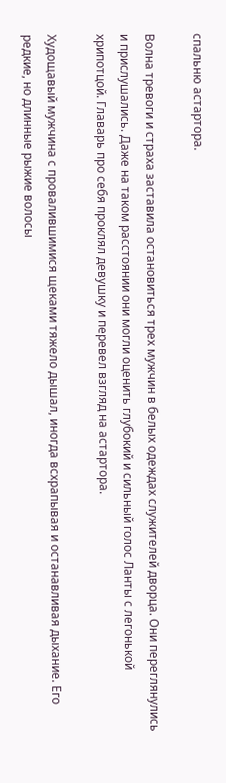спальню астартора.

Волна тревоги и страха заставила остановиться трех мужчин в белых одеждах служителей дворца. Они переглянулись и прислушались. Даже на таком расстоянии они могли оценить глубокий и сильный голос Ланты с легонькой хрипотцой. Главарь про себя проклял девушку и перевел взгляд на астартора.

Худощавый мужчина с провалившимися щеками тяжело дышал, иногда всхрапывая и останавливая дыхание. Его редкие, но длинные рыжие волосы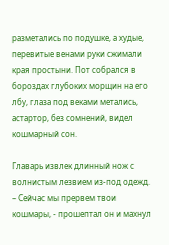разметались по подушке, а худые, перевитые венами руки сжимали края простыни. Пот собрался в бороздах глубоких морщин на его лбу, глаза под веками метались, астартор, без сомнений, видел кошмарный сон.

Главарь извлек длинный нож с волнистым лезвием из-под одежд.
– Сейчас мы прервем твои кошмары, - прошептал он и махнул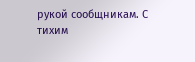рукой сообщникам. С тихим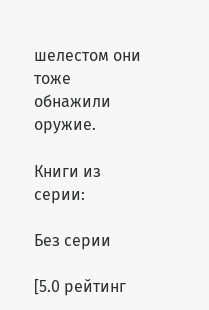шелестом они тоже обнажили оружие.

Книги из серии:

Без серии

[5.0 рейтинг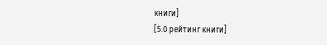книги]
[5.0 рейтинг книги]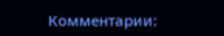Комментарии: